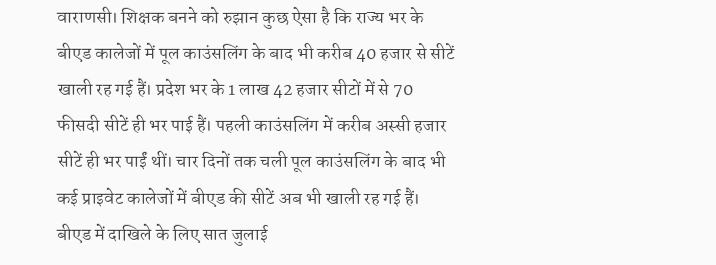वाराणसी। शिक्षक बनने को रुझान कुछ ऐसा है कि राज्य भर के बीएड कालेजों में पूल काउंसलिंग के बाद भी करीब 40 हजार से सीटें खाली रह गई हैं। प्रदेश भर के 1 लाख 42 हजार सीटों में से 70 फीसदी सीटें ही भर पाई हैं। पहली काउंसलिंग में करीब अस्सी हजार सीटें ही भर पाईं थीं। चार दिनों तक चली पूल काउंसलिंग के बाद भी कई प्राइवेट कालेजों में बीएड की सीटें अब भी खाली रह गई हैं।
बीएड में दाखिले के लिए सात जुलाई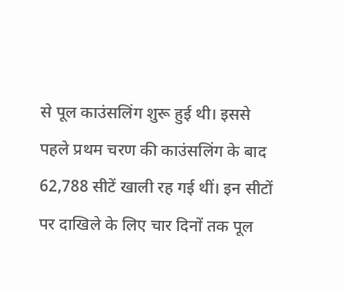से पूल काउंसलिंग शुरू हुई थी। इससे पहले प्रथम चरण की काउंसलिंग के बाद 62,788 सीटें खाली रह गई थीं। इन सीटों पर दाखिले के लिए चार दिनों तक पूल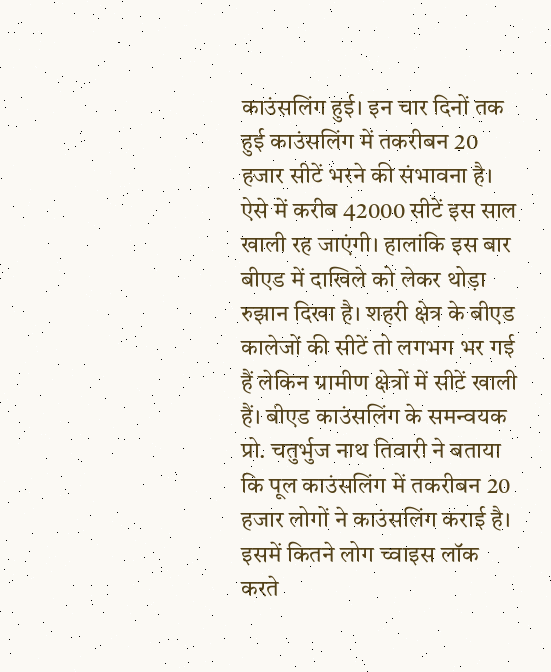काउंसलिंग हुई। इन चार दिनों तक हुई काउंसलिंग में तकरीबन 20 हजार सीटें भरने की संभावना है। ऐसे में करीब 42000 सीटें इस साल खाली रह जाएंगी। हालांकि इस बार बीएड में दाखिले को लेकर थोड़ा रुझान दिखा है। शहरी क्षेत्र के बीएड कालेजों की सीटें तो लगभग भर गई हैं लेकिन ग्रामीण क्षेत्रों में सीटें खाली हैं। बीएड काउंसलिंग के समन्वयक प्रो. चतुर्भुज नाथ तिवारी ने बताया कि पूल काउंसलिंग में तकरीबन 20 हजार लोगों ने काउंसलिंग कराई है। इसमें कितने लोग च्वाइस लॉक करते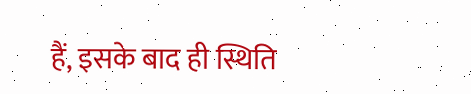हैं, इसके बाद ही स्थिति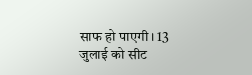साफ हो पाएगी। 13 जुलाई को सीट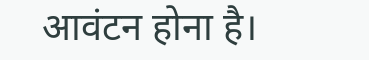आवंटन होना है।